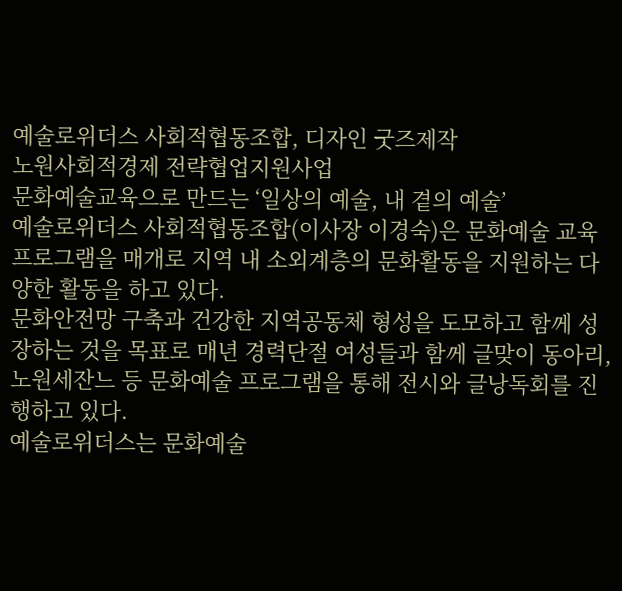예술로위더스 사회적협동조합, 디자인 굿즈제작
노원사회적경제 전략협업지원사업
문화예술교육으로 만드는 ‘일상의 예술, 내 곁의 예술’
예술로위더스 사회적협동조합(이사장 이경숙)은 문화예술 교육 프로그램을 매개로 지역 내 소외계층의 문화활동을 지원하는 다양한 활동을 하고 있다.
문화안전망 구축과 건강한 지역공동체 형성을 도모하고 함께 성장하는 것을 목표로 매년 경력단절 여성들과 함께 글맞이 동아리, 노원세잔느 등 문화예술 프로그램을 통해 전시와 글낭독회를 진행하고 있다.
예술로위더스는 문화예술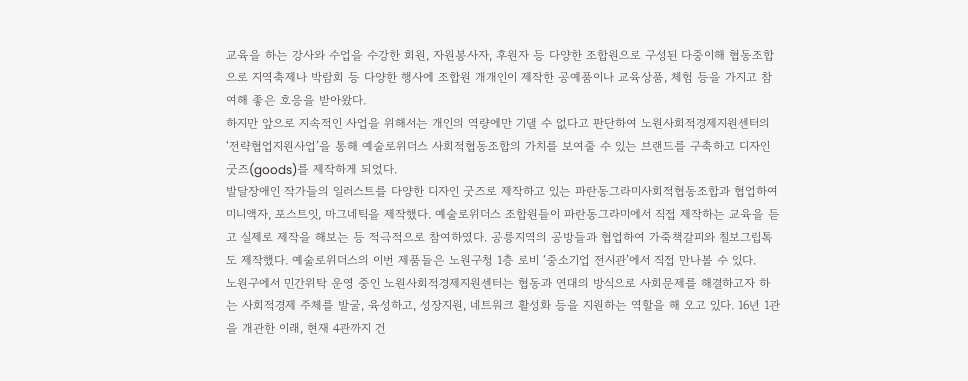교육을 하는 강사와 수업을 수강한 회원, 자원봉사자, 후원자 등 다양한 조합원으로 구성된 다중이해 협동조합으로 지역축제나 박람회 등 다양한 행사에 조합원 개개인이 제작한 공예품이나 교육상품, 체험 등을 가지고 참여해 좋은 호응을 받아왔다.
하지만 앞으로 지속적인 사업을 위해서는 개인의 역량에만 기댈 수 없다고 판단하여 노원사회적경제지원센터의 ‘전략협업지원사업’을 통해 예술로위더스 사회적협동조합의 가치를 보여줄 수 있는 브랜드를 구축하고 디자인 굿즈(goods)를 제작하게 되었다.
발달장애인 작가들의 일러스트를 다양한 디자인 굿즈로 제작하고 있는 파란동그라미사회적협동조합과 협업하여 미니액자, 포스트잇, 마그네틱을 제작했다. 예술로위더스 조합원들이 파란동그라미에서 직접 제작하는 교육을 듣고 실제로 제작을 해보는 등 적극적으로 참여하였다. 공릉지역의 공방들과 협업하여 가죽책갈피와 칠보그립톡도 제작했다. 예술로위더스의 이번 제품들은 노원구청 1층 로비 ‘중소기업 전시관’에서 직접 만나볼 수 있다.
노원구에서 민간위탁 운영 중인 노원사회적경제지원센터는 협동과 연대의 방식으로 사회문제를 해결하고자 하는 사회적경제 주체를 발굴, 육성하고, 성장지원, 네트워크 활성화 등을 지원하는 역할을 해 오고 있다. 16년 1관을 개관한 이래, 현재 4관까지 건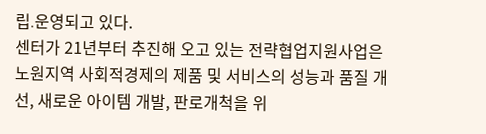립․운영되고 있다.
센터가 21년부터 추진해 오고 있는 전략협업지원사업은 노원지역 사회적경제의 제품 및 서비스의 성능과 품질 개선, 새로운 아이템 개발, 판로개척을 위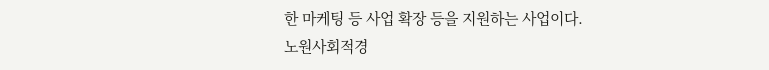한 마케팅 등 사업 확장 등을 지원하는 사업이다.
노원사회적경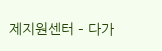제지원센터 – 다가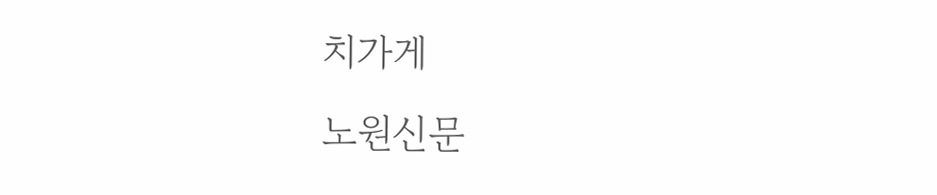치가게
노원신문